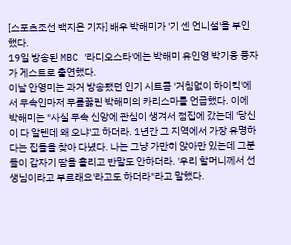[스포츠조선 백지은 기자] 배우 박해미가 '기 센 언니설'을 부인했다.
19일 방송된 MBC '라디오스타'에는 박해미 유인영 박기웅 풍자가 게스트로 출연했다.
이날 안영미는 과거 방송됐던 인기 시트콤 '거침없이 하이킥'에서 무속인마저 무릎꿇린 박해미의 카리스마를 언급했다. 이에 박해미는 "사실 무속 신앙에 관심이 생겨서 점집에 갔는데 '당신이 다 알텐데 왜 오냐'고 하더라. 1년간 그 지역에서 가장 유명하다는 집들을 찾아 다녔다. 나는 그냥 가만히 앉아만 있는데 그분들이 갑자기 땀을 흘리고 반말도 안하더라. '우리 할머니께서 선생님이라고 부르래요'라고도 하더라"라고 말했다.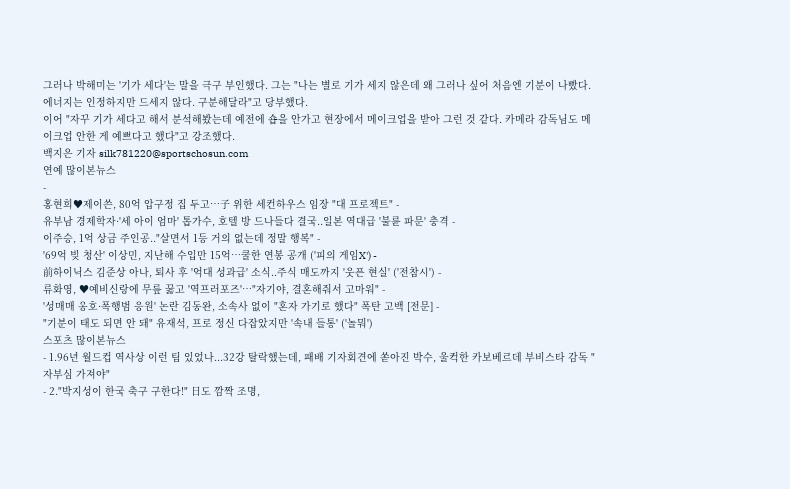그러나 박해미는 '기가 세다'는 말을 극구 부인했다. 그는 "나는 별로 기가 세지 않은데 왜 그러나 싶어 처음엔 기분이 나빴다. 에너지는 인정하지만 드세지 않다. 구분해달라"고 당부했다.
이어 "자꾸 기가 세다고 해서 분석해봤는데 예전에 숍을 안가고 현장에서 메이크업을 받아 그런 것 같다. 카메라 감독님도 메이크업 안한 게 예쁘다고 했다"고 강조했다.
백지은 기자 silk781220@sportschosun.com
연예 많이본뉴스
-
홍현희♥제이쓴, 80억 압구정 집 두고…子 위한 세컨하우스 임장 "대 프로젝트" -
유부남 경제학자·'세 아이 엄마' 톱가수, 호텔 방 드나들다 결국..일본 역대급 '불륜 파문' 충격 -
이주승, 1억 상금 주인공.."살면서 1등 거의 없는데 정말 행복" -
'69억 빚 청산' 이상민, 지난해 수입만 15억…쿨한 연봉 공개 ('피의 게임X') -
前하이닉스 김준상 아나, 퇴사 후 '억대 성과급' 소식..주식 매도까지 '웃픈 현실' ('전참시') -
류화영, ♥예비신랑에 무릎 꿇고 '역프러포즈'…"자기야, 결혼해줘서 고마워" -
'성매매 옹호·폭행범 응원' 논란 김동완, 소속사 없이 "혼자 가기로 했다" 폭탄 고백 [전문] -
"기분이 태도 되면 안 돼" 유재석, 프로 정신 다잡았지만 '속내 들통' ('놀뭐')
스포츠 많이본뉴스
- 1.96년 월드컵 역사상 이런 팀 있었나...32강 탈락했는데, 패배 기자회견에 쏟아진 박수, 울컥한 카보베르데 부비스타 감독 "자부심 가져야"
- 2."박지성이 한국 축구 구한다!" 日도 깜짝 조명,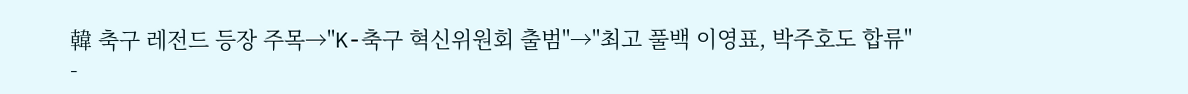韓 축구 레전드 등장 주목→"K-축구 혁신위원회 출범"→"최고 풀백 이영표, 박주호도 합류"
-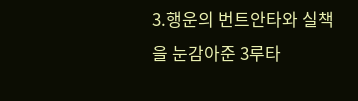3.행운의 번트안타와 실책을 눈감아준 3루타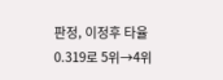판정, 이정후 타율 0.319로 5위→4위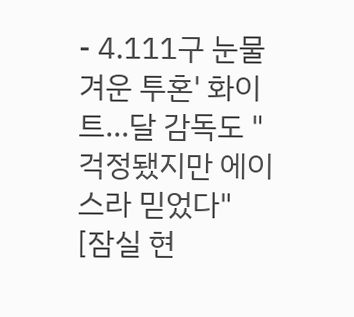- 4.111구 눈물겨운 투혼' 화이트…달 감독도 "걱정됐지만 에이스라 믿었다" [잠실 현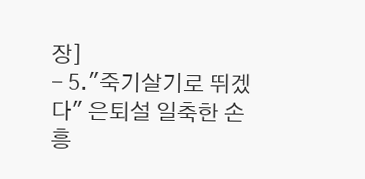장]
- 5."죽기살기로 뛰겠다" 은퇴설 일축한 손흥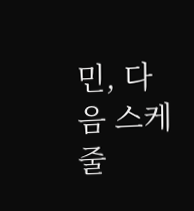민, 다음 스케줄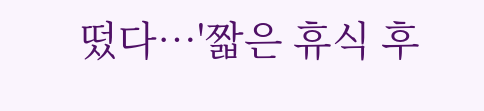떴다…'짧은 휴식 후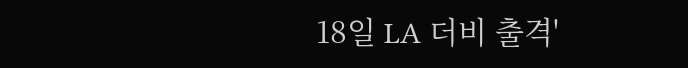18일 LA 더비 출격'